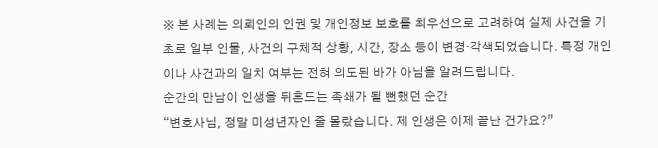※ 본 사례는 의뢰인의 인권 및 개인정보 보호를 최우선으로 고려하여 실제 사건을 기초로 일부 인물, 사건의 구체적 상황, 시간, 장소 등이 변경·각색되었습니다. 특정 개인이나 사건과의 일치 여부는 전혀 의도된 바가 아님을 알려드립니다.
순간의 만남이 인생을 뒤흔드는 족쇄가 될 뻔했던 순간
“변호사님, 정말 미성년자인 줄 몰랐습니다. 제 인생은 이제 끝난 건가요?”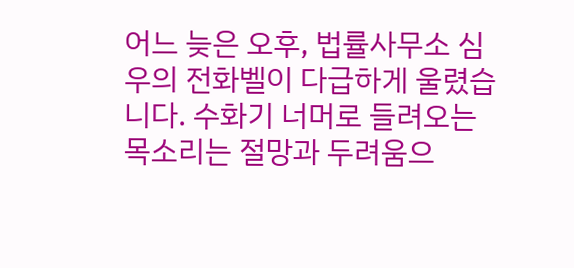어느 늦은 오후, 법률사무소 심우의 전화벨이 다급하게 울렸습니다. 수화기 너머로 들려오는 목소리는 절망과 두려움으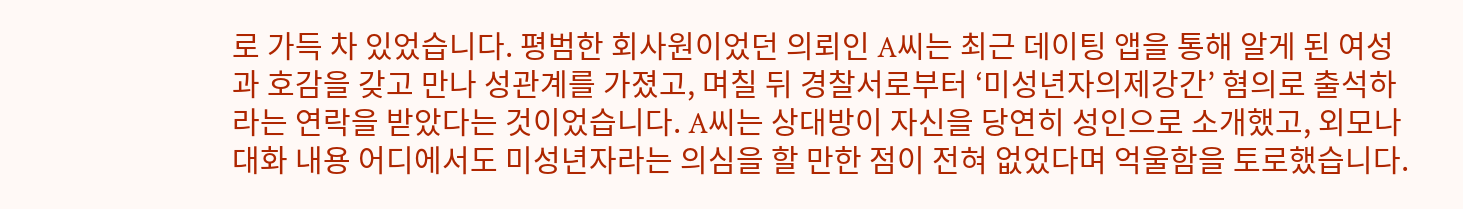로 가득 차 있었습니다. 평범한 회사원이었던 의뢰인 A씨는 최근 데이팅 앱을 통해 알게 된 여성과 호감을 갖고 만나 성관계를 가졌고, 며칠 뒤 경찰서로부터 ‘미성년자의제강간’ 혐의로 출석하라는 연락을 받았다는 것이었습니다. A씨는 상대방이 자신을 당연히 성인으로 소개했고, 외모나 대화 내용 어디에서도 미성년자라는 의심을 할 만한 점이 전혀 없었다며 억울함을 토로했습니다.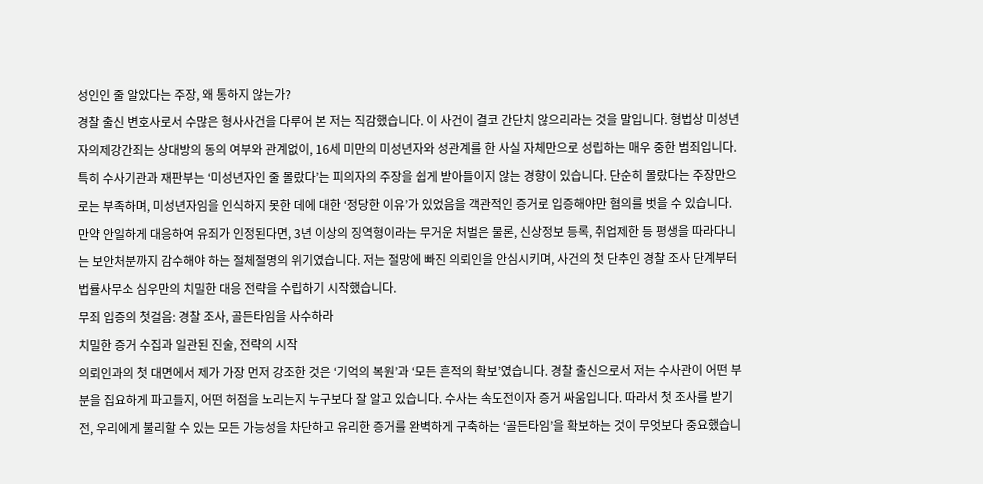성인인 줄 알았다는 주장, 왜 통하지 않는가?
경찰 출신 변호사로서 수많은 형사사건을 다루어 본 저는 직감했습니다. 이 사건이 결코 간단치 않으리라는 것을 말입니다. 형법상 미성년자의제강간죄는 상대방의 동의 여부와 관계없이, 16세 미만의 미성년자와 성관계를 한 사실 자체만으로 성립하는 매우 중한 범죄입니다. 특히 수사기관과 재판부는 ‘미성년자인 줄 몰랐다’는 피의자의 주장을 쉽게 받아들이지 않는 경향이 있습니다. 단순히 몰랐다는 주장만으로는 부족하며, 미성년자임을 인식하지 못한 데에 대한 ‘정당한 이유’가 있었음을 객관적인 증거로 입증해야만 혐의를 벗을 수 있습니다.
만약 안일하게 대응하여 유죄가 인정된다면, 3년 이상의 징역형이라는 무거운 처벌은 물론, 신상정보 등록, 취업제한 등 평생을 따라다니는 보안처분까지 감수해야 하는 절체절명의 위기였습니다. 저는 절망에 빠진 의뢰인을 안심시키며, 사건의 첫 단추인 경찰 조사 단계부터 법률사무소 심우만의 치밀한 대응 전략을 수립하기 시작했습니다.
무죄 입증의 첫걸음: 경찰 조사, 골든타임을 사수하라
치밀한 증거 수집과 일관된 진술, 전략의 시작
의뢰인과의 첫 대면에서 제가 가장 먼저 강조한 것은 ‘기억의 복원’과 ‘모든 흔적의 확보’였습니다. 경찰 출신으로서 저는 수사관이 어떤 부분을 집요하게 파고들지, 어떤 허점을 노리는지 누구보다 잘 알고 있습니다. 수사는 속도전이자 증거 싸움입니다. 따라서 첫 조사를 받기 전, 우리에게 불리할 수 있는 모든 가능성을 차단하고 유리한 증거를 완벽하게 구축하는 ‘골든타임’을 확보하는 것이 무엇보다 중요했습니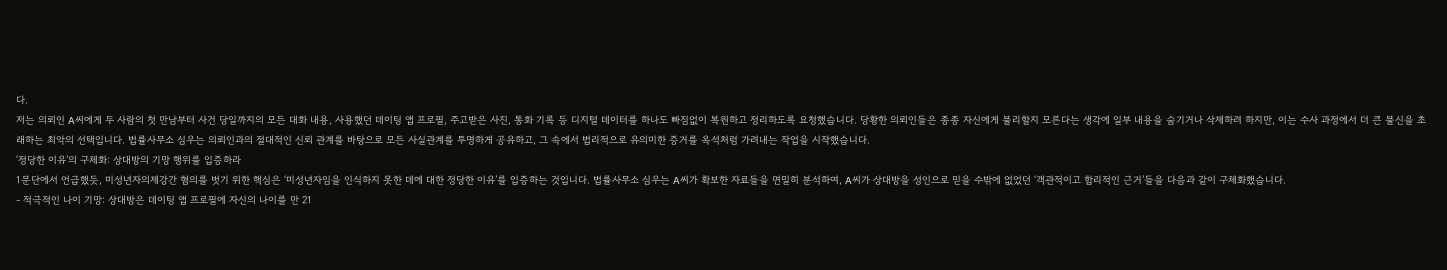다.
저는 의뢰인 A씨에게 두 사람의 첫 만남부터 사건 당일까지의 모든 대화 내용, 사용했던 데이팅 앱 프로필, 주고받은 사진, 통화 기록 등 디지털 데이터를 하나도 빠짐없이 복원하고 정리하도록 요청했습니다. 당황한 의뢰인들은 종종 자신에게 불리할지 모른다는 생각에 일부 내용을 숨기거나 삭제하려 하지만, 이는 수사 과정에서 더 큰 불신을 초래하는 최악의 선택입니다. 법률사무소 심우는 의뢰인과의 절대적인 신뢰 관계를 바탕으로 모든 사실관계를 투명하게 공유하고, 그 속에서 법리적으로 유의미한 증거를 옥석처럼 가려내는 작업을 시작했습니다.
‘정당한 이유’의 구체화: 상대방의 기망 행위를 입증하라
1문단에서 언급했듯, 미성년자의제강간 혐의를 벗기 위한 핵심은 ‘미성년자임을 인식하지 못한 데에 대한 정당한 이유’를 입증하는 것입니다. 법률사무소 심우는 A씨가 확보한 자료들을 면밀히 분석하여, A씨가 상대방을 성인으로 믿을 수밖에 없었던 ‘객관적이고 합리적인 근거’들을 다음과 같이 구체화했습니다.
- 적극적인 나이 기망: 상대방은 데이팅 앱 프로필에 자신의 나이를 만 21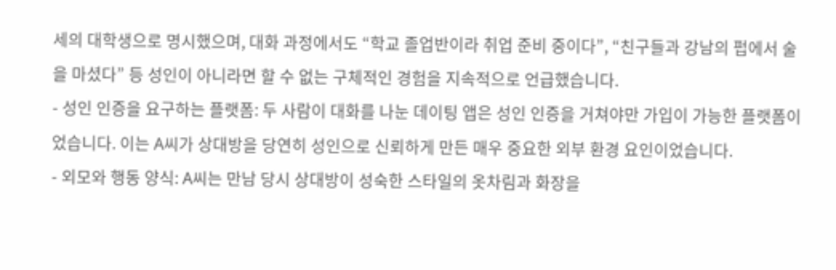세의 대학생으로 명시했으며, 대화 과정에서도 “학교 졸업반이라 취업 준비 중이다”, “친구들과 강남의 펍에서 술을 마셨다” 등 성인이 아니라면 할 수 없는 구체적인 경험을 지속적으로 언급했습니다.
- 성인 인증을 요구하는 플랫폼: 두 사람이 대화를 나눈 데이팅 앱은 성인 인증을 거쳐야만 가입이 가능한 플랫폼이었습니다. 이는 A씨가 상대방을 당연히 성인으로 신뢰하게 만든 매우 중요한 외부 환경 요인이었습니다.
- 외모와 행동 양식: A씨는 만남 당시 상대방이 성숙한 스타일의 옷차림과 화장을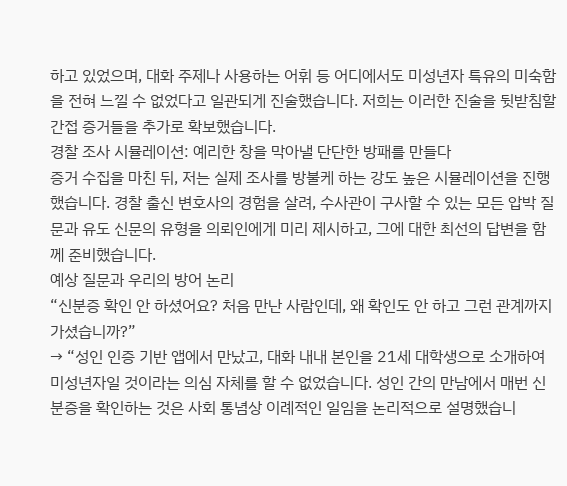하고 있었으며, 대화 주제나 사용하는 어휘 등 어디에서도 미성년자 특유의 미숙함을 전혀 느낄 수 없었다고 일관되게 진술했습니다. 저희는 이러한 진술을 뒷받침할 간접 증거들을 추가로 확보했습니다.
경찰 조사 시뮬레이션: 예리한 창을 막아낼 단단한 방패를 만들다
증거 수집을 마친 뒤, 저는 실제 조사를 방불케 하는 강도 높은 시뮬레이션을 진행했습니다. 경찰 출신 변호사의 경험을 살려, 수사관이 구사할 수 있는 모든 압박 질문과 유도 신문의 유형을 의뢰인에게 미리 제시하고, 그에 대한 최선의 답변을 함께 준비했습니다.
예상 질문과 우리의 방어 논리
“신분증 확인 안 하셨어요? 처음 만난 사람인데, 왜 확인도 안 하고 그런 관계까지 가셨습니까?”
→ “성인 인증 기반 앱에서 만났고, 대화 내내 본인을 21세 대학생으로 소개하여 미성년자일 것이라는 의심 자체를 할 수 없었습니다. 성인 간의 만남에서 매번 신분증을 확인하는 것은 사회 통념상 이례적인 일임을 논리적으로 설명했습니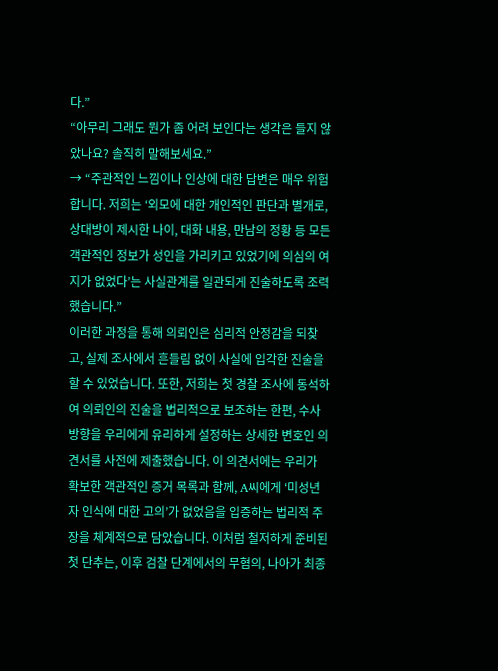다.”
“아무리 그래도 뭔가 좀 어려 보인다는 생각은 들지 않았나요? 솔직히 말해보세요.”
→ “주관적인 느낌이나 인상에 대한 답변은 매우 위험합니다. 저희는 ‘외모에 대한 개인적인 판단과 별개로, 상대방이 제시한 나이, 대화 내용, 만남의 정황 등 모든 객관적인 정보가 성인을 가리키고 있었기에 의심의 여지가 없었다’는 사실관계를 일관되게 진술하도록 조력했습니다.”
이러한 과정을 통해 의뢰인은 심리적 안정감을 되찾고, 실제 조사에서 흔들림 없이 사실에 입각한 진술을 할 수 있었습니다. 또한, 저희는 첫 경찰 조사에 동석하여 의뢰인의 진술을 법리적으로 보조하는 한편, 수사 방향을 우리에게 유리하게 설정하는 상세한 변호인 의견서를 사전에 제출했습니다. 이 의견서에는 우리가 확보한 객관적인 증거 목록과 함께, A씨에게 ‘미성년자 인식에 대한 고의’가 없었음을 입증하는 법리적 주장을 체계적으로 담았습니다. 이처럼 철저하게 준비된 첫 단추는, 이후 검찰 단계에서의 무혐의, 나아가 최종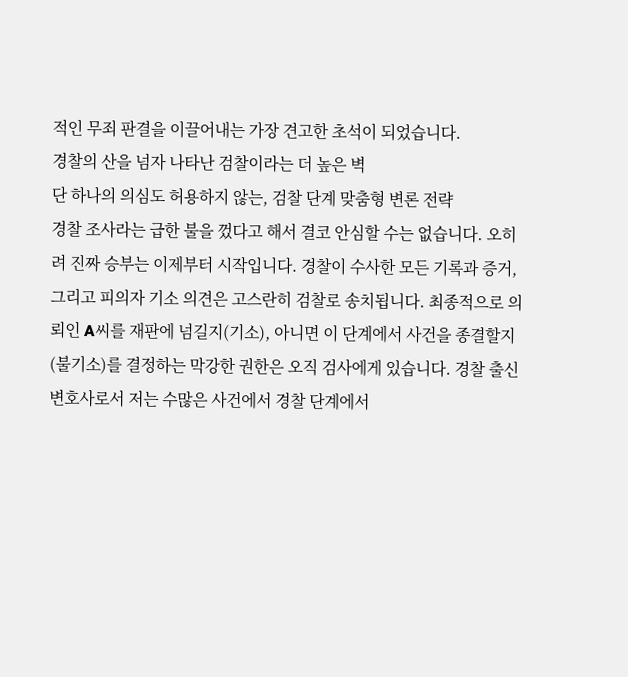적인 무죄 판결을 이끌어내는 가장 견고한 초석이 되었습니다.
경찰의 산을 넘자 나타난 검찰이라는 더 높은 벽
단 하나의 의심도 허용하지 않는, 검찰 단계 맞춤형 변론 전략
경찰 조사라는 급한 불을 껐다고 해서 결코 안심할 수는 없습니다. 오히려 진짜 승부는 이제부터 시작입니다. 경찰이 수사한 모든 기록과 증거, 그리고 피의자 기소 의견은 고스란히 검찰로 송치됩니다. 최종적으로 의뢰인 A씨를 재판에 넘길지(기소), 아니면 이 단계에서 사건을 종결할지(불기소)를 결정하는 막강한 권한은 오직 검사에게 있습니다. 경찰 출신 변호사로서 저는 수많은 사건에서 경찰 단계에서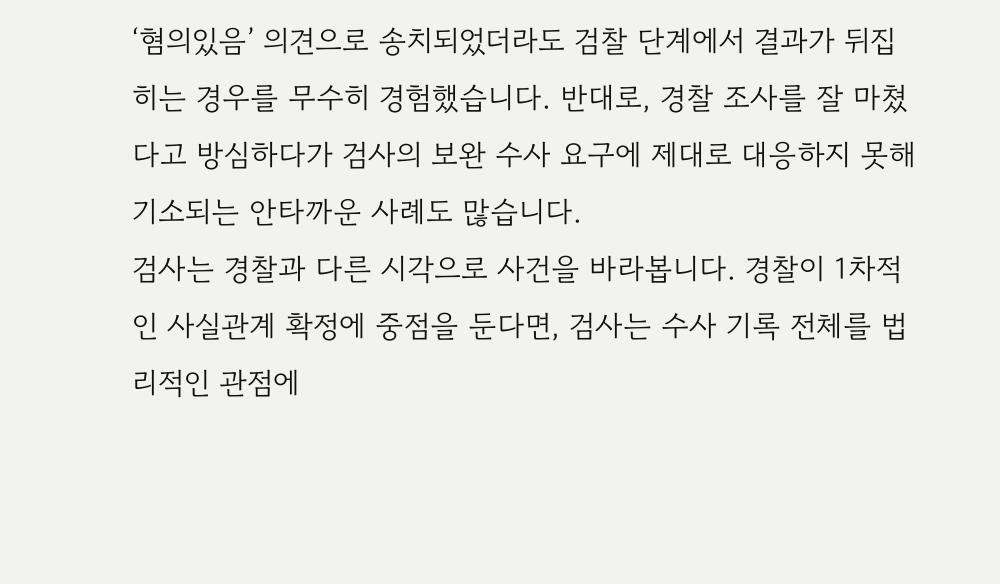‘혐의있음’ 의견으로 송치되었더라도 검찰 단계에서 결과가 뒤집히는 경우를 무수히 경험했습니다. 반대로, 경찰 조사를 잘 마쳤다고 방심하다가 검사의 보완 수사 요구에 제대로 대응하지 못해 기소되는 안타까운 사례도 많습니다.
검사는 경찰과 다른 시각으로 사건을 바라봅니다. 경찰이 1차적인 사실관계 확정에 중점을 둔다면, 검사는 수사 기록 전체를 법리적인 관점에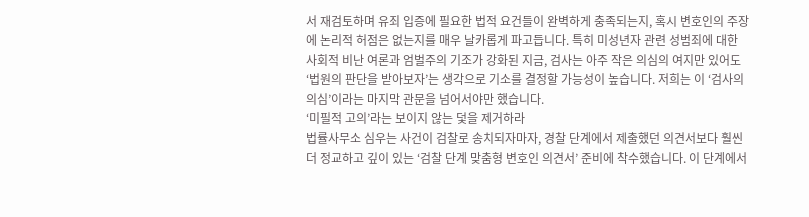서 재검토하며 유죄 입증에 필요한 법적 요건들이 완벽하게 충족되는지, 혹시 변호인의 주장에 논리적 허점은 없는지를 매우 날카롭게 파고듭니다. 특히 미성년자 관련 성범죄에 대한 사회적 비난 여론과 엄벌주의 기조가 강화된 지금, 검사는 아주 작은 의심의 여지만 있어도 ‘법원의 판단을 받아보자’는 생각으로 기소를 결정할 가능성이 높습니다. 저희는 이 ‘검사의 의심’이라는 마지막 관문을 넘어서야만 했습니다.
‘미필적 고의’라는 보이지 않는 덫을 제거하라
법률사무소 심우는 사건이 검찰로 송치되자마자, 경찰 단계에서 제출했던 의견서보다 훨씬 더 정교하고 깊이 있는 ‘검찰 단계 맞춤형 변호인 의견서’ 준비에 착수했습니다. 이 단계에서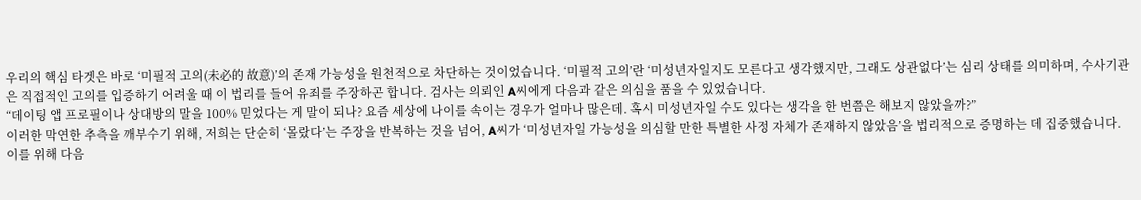우리의 핵심 타겟은 바로 ‘미필적 고의(未必的 故意)’의 존재 가능성을 원천적으로 차단하는 것이었습니다. ‘미필적 고의’란 ‘미성년자일지도 모른다고 생각했지만, 그래도 상관없다’는 심리 상태를 의미하며, 수사기관은 직접적인 고의를 입증하기 어려울 때 이 법리를 들어 유죄를 주장하곤 합니다. 검사는 의뢰인 A씨에게 다음과 같은 의심을 품을 수 있었습니다.
“데이팅 앱 프로필이나 상대방의 말을 100% 믿었다는 게 말이 되나? 요즘 세상에 나이를 속이는 경우가 얼마나 많은데. 혹시 미성년자일 수도 있다는 생각을 한 번쯤은 해보지 않았을까?”
이러한 막연한 추측을 깨부수기 위해, 저희는 단순히 ‘몰랐다’는 주장을 반복하는 것을 넘어, A씨가 ‘미성년자일 가능성을 의심할 만한 특별한 사정 자체가 존재하지 않았음’을 법리적으로 증명하는 데 집중했습니다. 이를 위해 다음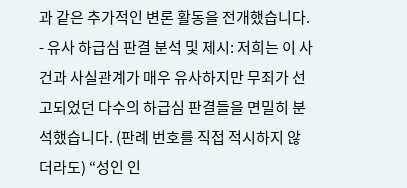과 같은 추가적인 변론 활동을 전개했습니다.
- 유사 하급심 판결 분석 및 제시: 저희는 이 사건과 사실관계가 매우 유사하지만 무죄가 선고되었던 다수의 하급심 판결들을 면밀히 분석했습니다. (판례 번호를 직접 적시하지 않더라도) “성인 인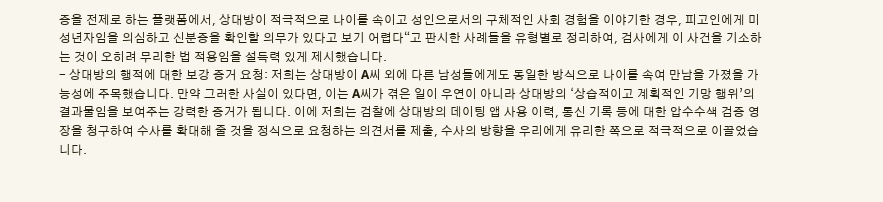증을 전제로 하는 플랫폼에서, 상대방이 적극적으로 나이를 속이고 성인으로서의 구체적인 사회 경험을 이야기한 경우, 피고인에게 미성년자임을 의심하고 신분증을 확인할 의무가 있다고 보기 어렵다“고 판시한 사례들을 유형별로 정리하여, 검사에게 이 사건을 기소하는 것이 오히려 무리한 법 적용임을 설득력 있게 제시했습니다.
- 상대방의 행적에 대한 보강 증거 요청: 저희는 상대방이 A씨 외에 다른 남성들에게도 동일한 방식으로 나이를 속여 만남을 가졌을 가능성에 주목했습니다. 만약 그러한 사실이 있다면, 이는 A씨가 겪은 일이 우연이 아니라 상대방의 ‘상습적이고 계획적인 기망 행위’의 결과물임을 보여주는 강력한 증거가 됩니다. 이에 저희는 검찰에 상대방의 데이팅 앱 사용 이력, 통신 기록 등에 대한 압수수색 검증 영장을 청구하여 수사를 확대해 줄 것을 정식으로 요청하는 의견서를 제출, 수사의 방향을 우리에게 유리한 쪽으로 적극적으로 이끌었습니다.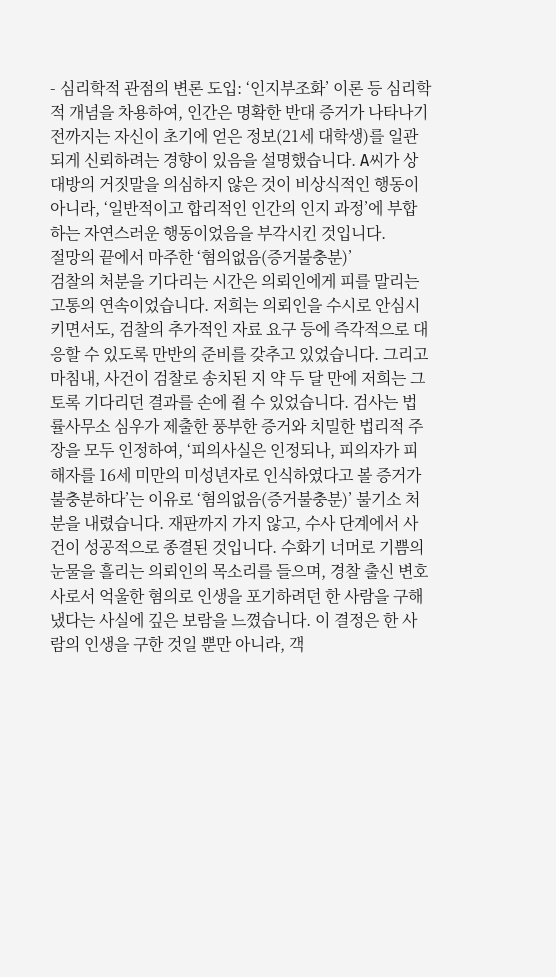- 심리학적 관점의 변론 도입: ‘인지부조화’ 이론 등 심리학적 개념을 차용하여, 인간은 명확한 반대 증거가 나타나기 전까지는 자신이 초기에 얻은 정보(21세 대학생)를 일관되게 신뢰하려는 경향이 있음을 설명했습니다. A씨가 상대방의 거짓말을 의심하지 않은 것이 비상식적인 행동이 아니라, ‘일반적이고 합리적인 인간의 인지 과정’에 부합하는 자연스러운 행동이었음을 부각시킨 것입니다.
절망의 끝에서 마주한 ‘혐의없음(증거불충분)’
검찰의 처분을 기다리는 시간은 의뢰인에게 피를 말리는 고통의 연속이었습니다. 저희는 의뢰인을 수시로 안심시키면서도, 검찰의 추가적인 자료 요구 등에 즉각적으로 대응할 수 있도록 만반의 준비를 갖추고 있었습니다. 그리고 마침내, 사건이 검찰로 송치된 지 약 두 달 만에 저희는 그토록 기다리던 결과를 손에 쥘 수 있었습니다. 검사는 법률사무소 심우가 제출한 풍부한 증거와 치밀한 법리적 주장을 모두 인정하여, ‘피의사실은 인정되나, 피의자가 피해자를 16세 미만의 미성년자로 인식하였다고 볼 증거가 불충분하다’는 이유로 ‘혐의없음(증거불충분)’ 불기소 처분을 내렸습니다. 재판까지 가지 않고, 수사 단계에서 사건이 성공적으로 종결된 것입니다. 수화기 너머로 기쁨의 눈물을 흘리는 의뢰인의 목소리를 들으며, 경찰 출신 변호사로서 억울한 혐의로 인생을 포기하려던 한 사람을 구해냈다는 사실에 깊은 보람을 느꼈습니다. 이 결정은 한 사람의 인생을 구한 것일 뿐만 아니라, 객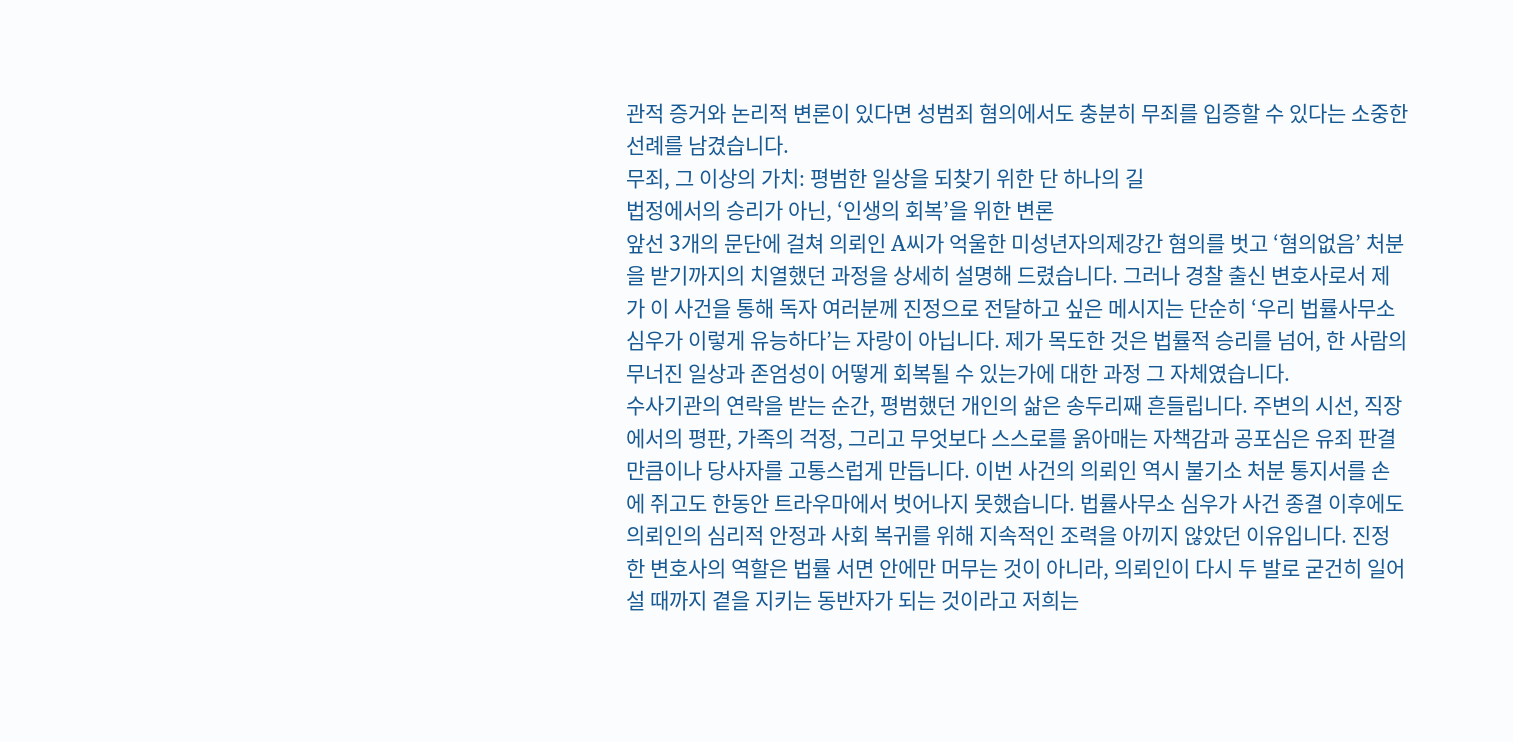관적 증거와 논리적 변론이 있다면 성범죄 혐의에서도 충분히 무죄를 입증할 수 있다는 소중한 선례를 남겼습니다.
무죄, 그 이상의 가치: 평범한 일상을 되찾기 위한 단 하나의 길
법정에서의 승리가 아닌, ‘인생의 회복’을 위한 변론
앞선 3개의 문단에 걸쳐 의뢰인 A씨가 억울한 미성년자의제강간 혐의를 벗고 ‘혐의없음’ 처분을 받기까지의 치열했던 과정을 상세히 설명해 드렸습니다. 그러나 경찰 출신 변호사로서 제가 이 사건을 통해 독자 여러분께 진정으로 전달하고 싶은 메시지는 단순히 ‘우리 법률사무소 심우가 이렇게 유능하다’는 자랑이 아닙니다. 제가 목도한 것은 법률적 승리를 넘어, 한 사람의 무너진 일상과 존엄성이 어떻게 회복될 수 있는가에 대한 과정 그 자체였습니다.
수사기관의 연락을 받는 순간, 평범했던 개인의 삶은 송두리째 흔들립니다. 주변의 시선, 직장에서의 평판, 가족의 걱정, 그리고 무엇보다 스스로를 옭아매는 자책감과 공포심은 유죄 판결만큼이나 당사자를 고통스럽게 만듭니다. 이번 사건의 의뢰인 역시 불기소 처분 통지서를 손에 쥐고도 한동안 트라우마에서 벗어나지 못했습니다. 법률사무소 심우가 사건 종결 이후에도 의뢰인의 심리적 안정과 사회 복귀를 위해 지속적인 조력을 아끼지 않았던 이유입니다. 진정한 변호사의 역할은 법률 서면 안에만 머무는 것이 아니라, 의뢰인이 다시 두 발로 굳건히 일어설 때까지 곁을 지키는 동반자가 되는 것이라고 저희는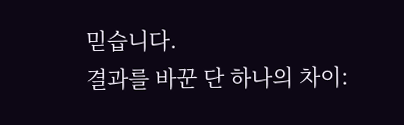믿습니다.
결과를 바꾼 단 하나의 차이: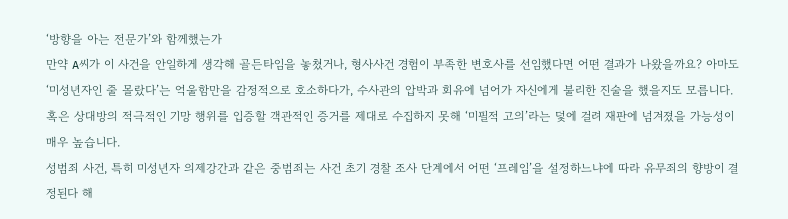‘방향을 아는 전문가’와 함께했는가
만약 A씨가 이 사건을 안일하게 생각해 골든타임을 놓쳤거나, 형사사건 경험이 부족한 변호사를 선임했다면 어떤 결과가 나왔을까요? 아마도 ‘미성년자인 줄 몰랐다’는 억울함만을 감정적으로 호소하다가, 수사관의 압박과 회유에 넘어가 자신에게 불리한 진술을 했을지도 모릅니다. 혹은 상대방의 적극적인 기망 행위를 입증할 객관적인 증거를 제대로 수집하지 못해 ‘미필적 고의’라는 덫에 걸려 재판에 넘겨졌을 가능성이 매우 높습니다.
성범죄 사건, 특히 미성년자 의제강간과 같은 중범죄는 사건 초기 경찰 조사 단계에서 어떤 ‘프레임’을 설정하느냐에 따라 유무죄의 향방이 결정된다 해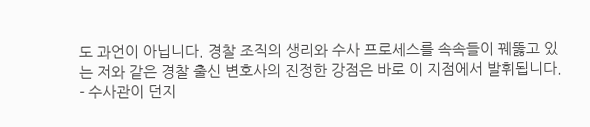도 과언이 아닙니다. 경찰 조직의 생리와 수사 프로세스를 속속들이 꿰뚫고 있는 저와 같은 경찰 출신 변호사의 진정한 강점은 바로 이 지점에서 발휘됩니다.
- 수사관이 던지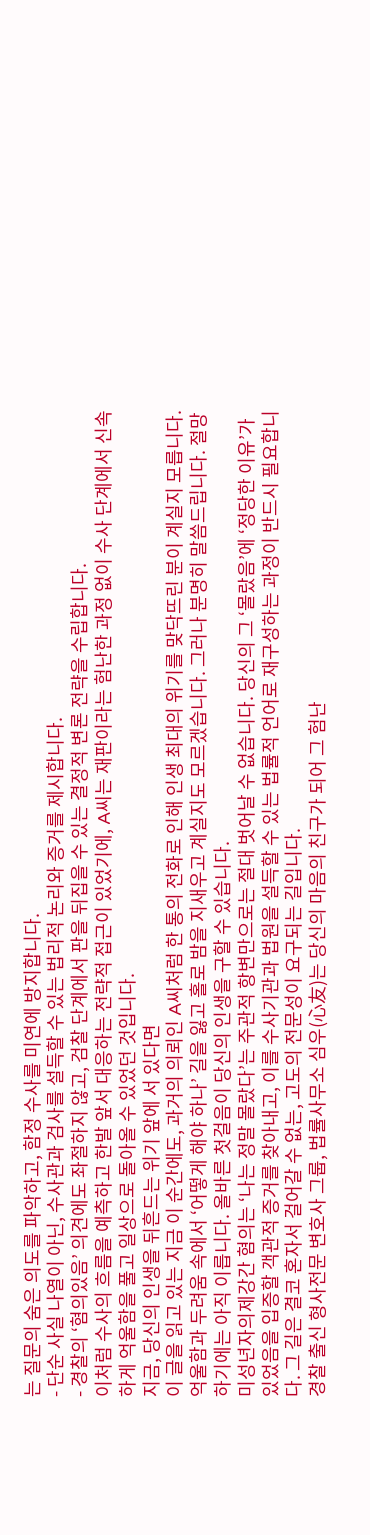는 질문의 숨은 의도를 파악하고, 함정 수사를 미연에 방지합니다.
- 단순 사실 나열이 아닌, 수사관과 검사를 설득할 수 있는 법리적 논리와 증거를 제시합니다.
- 경찰의 ‘혐의있음’ 의견에도 좌절하지 않고, 검찰 단계에서 판을 뒤집을 수 있는 결정적 변론 전략을 수립합니다.
이처럼 수사의 흐름을 예측하고 한발 앞서 대응하는 전략적 접근이 있었기에, A씨는 재판이라는 험난한 과정 없이 수사 단계에서 신속하게 억울함을 풀고 일상으로 돌아올 수 있었던 것입니다.
지금, 당신의 인생을 뒤흔드는 위기 앞에 서 있다면
이 글을 읽고 있는 지금 이 순간에도, 과거의 의뢰인 A씨처럼 한 통의 전화로 인해 인생 최대의 위기를 맞닥뜨린 분이 계실지 모릅니다. 억울함과 두려움 속에서 ‘어떻게 해야 하나’ 길을 잃고 홀로 밤을 지새우고 계실지도 모르겠습니다. 그러나 분명히 말씀드립니다. 절망하기에는 아직 이릅니다. 올바른 첫걸음이 당신의 인생을 구할 수 있습니다.
미성년자의제강간 혐의는 ‘나는 정말 몰랐다’는 주관적 항변만으로는 절대 벗어날 수 없습니다. 당신의 그 ‘몰랐음’에 ‘정당한 이유’가 있었음을 입증할 객관적 증거를 찾아내고, 이를 수사기관과 법원을 설득할 수 있는 법률적 언어로 재구성하는 과정이 반드시 필요합니다. 그 길은 결코 혼자서 걸어갈 수 없는, 고도의 전문성이 요구되는 길입니다.
경찰 출신 형사전문 변호사 그룹, 법률사무소 심우(心友)는 당신의 마음의 친구가 되어 그 험난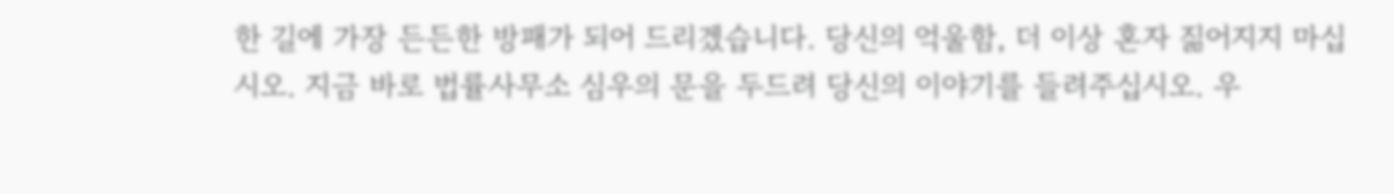한 길에 가장 든든한 방패가 되어 드리겠습니다. 당신의 억울함, 더 이상 혼자 짊어지지 마십시오. 지금 바로 법률사무소 심우의 문을 두드려 당신의 이야기를 들려주십시오. 우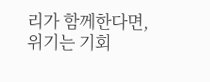리가 함께한다면, 위기는 기회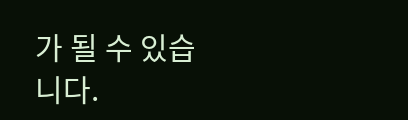가 될 수 있습니다.